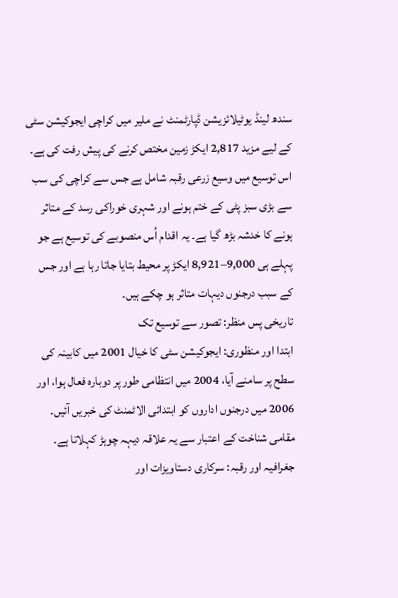سندھ لینڈ یوٹیلائزیشن ڈپارٹمنٹ نے ملیر میں کراچی ایجوکیشن سٹی کے لیے مزید 2,817 ایکڑ زمین مختص کرنے کی پیش رفت کی ہے۔ اس توسیع میں وسیع زرعی رقبہ شامل ہے جس سے کراچی کی سب سے بڑی سبز پٹی کے ختم ہونے اور شہری خوراکی رسد کے متاثر ہونے کا خدشہ بڑھ گیا ہے۔ یہ اقدام اُس منصوبے کی توسیع ہے جو پہلے ہی 9,000–8,921 ایکڑ پر محیط بتایا جاتا رہا ہے اور جس کے سبب درجنوں دیہات متاثر ہو چکے ہیں۔
تاریخی پس منظر: تصور سے توسیع تک
ابتدا اور منظوری: ایجوکیشن سٹی کا خیال 2001 میں کابینہ کی سطح پر سامنے آیا، 2004 میں انتظامی طور پر دوبارہ فعال ہوا، اور 2006 میں درجنوں اداروں کو ابتدائی الاٹمنٹ کی خبریں آئیں۔ مقامی شناخت کے اعتبار سے یہ علاقہ دیہہ چوہڑ کہلاتا ہے۔
جغرافیہ اور رقبہ: سرکاری دستاویزات اور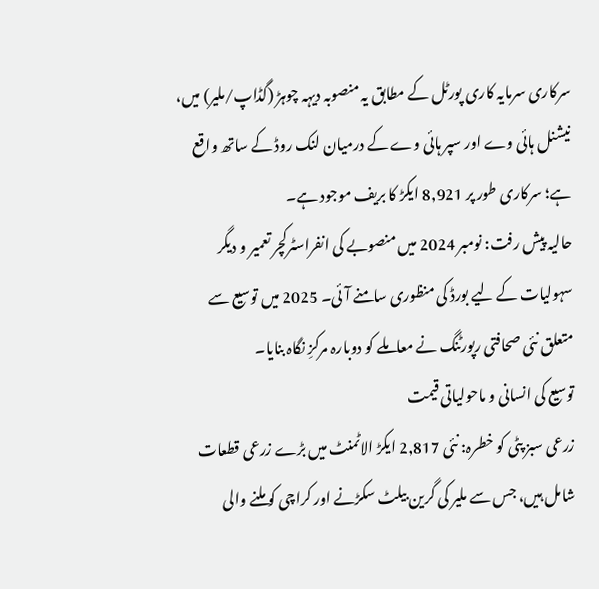سرکاری سرمایہ کاری پورٹل کے مطابق یہ منصوبہ دیہہ چوہڑ (گڈاپ/ملیر) میں، نیشنل ہائی وے اور سپر ہائی وے کے درمیان لنک روڈ کے ساتھ واقع ہے؛ سرکاری طور پر 8,921 ایکڑ کا بریف موجود ہے۔
حالیہ پیش رفت: نومبر 2024 میں منصوبے کی انفراسٹرکچر تعمیر و دیگر سہولیات کے لیے بورڈ کی منظوری سامنے آئی۔ 2025 میں توسیع سے متعلق نئی صحافتی رپورٹنگ نے معاملے کو دوبارہ مرکزِ نگاہ بنایا۔
توسیع کی انسانی و ماحولیاتی قیمت
زرعی سبز پٹی کو خطرہ: نئی 2,817 ایکڑ الاٹمنٹ میں بڑے زرعی قطعات شامل ہیں، جس سے ملیر کی گرین بیلٹ سکڑنے اور کراچی کو ملنے والی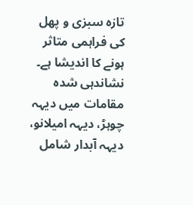تازہ سبزی و پھل کی فراہمی متاثر ہونے کا اندیشا ہے۔ نشاندہی شدہ مقامات میں دیہہ چوہڑ، دیہہ امیلانو، دیہہ آبدار شامل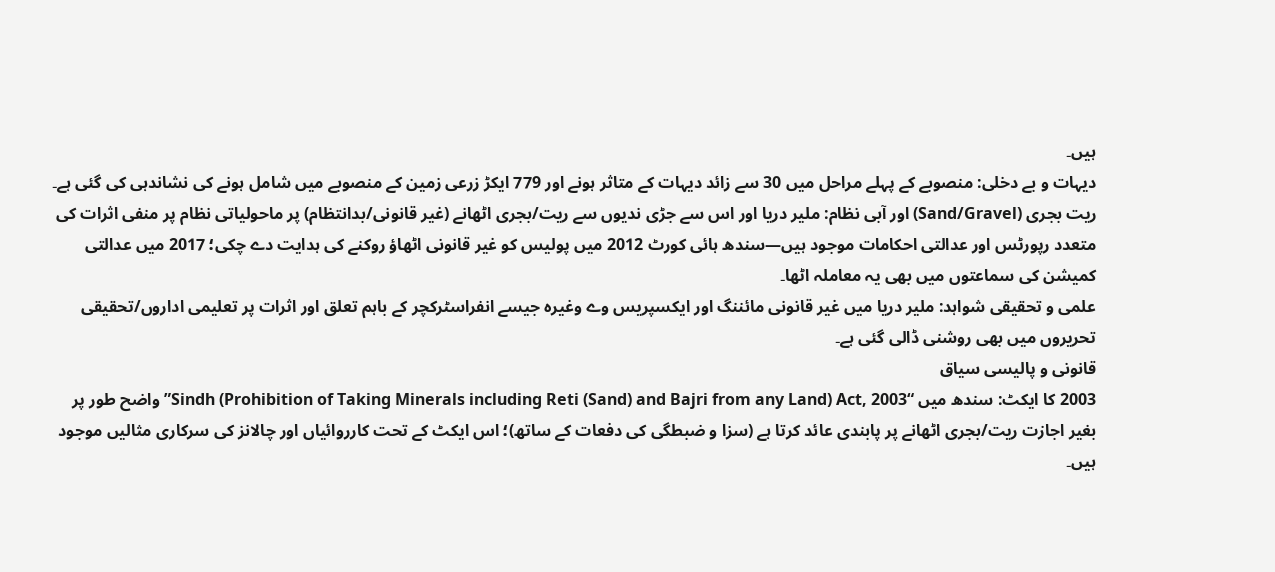ہیں۔
دیہات و بے دخلی: منصوبے کے پہلے مراحل میں 30 سے زائد دیہات کے متاثر ہونے اور 779 ایکڑ زرعی زمین کے منصوبے میں شامل ہونے کی نشاندہی کی گئی ہے۔
ریت بجری (Sand/Gravel) اور آبی نظام: ملیر دریا اور اس سے جڑی ندیوں سے ریت/بجری اٹھانے (غیر قانونی/بدانتظام) پر ماحولیاتی نظام پر منفی اثرات کی متعدد رپورٹس اور عدالتی احکامات موجود ہیں—سندھ ہائی کورٹ 2012 میں پولیس کو غیر قانونی اٹھاؤ روکنے کی ہدایت دے چکی؛ 2017 میں عدالتی کمیشن کی سماعتوں میں بھی یہ معاملہ اٹھا۔
علمی و تحقیقی شواہد: ملیر دریا میں غیر قانونی مائننگ اور ایکسپریس وے وغیرہ جیسے انفراسٹرکچر کے باہم تعلق اور اثرات پر تعلیمی اداروں/تحقیقی تحریروں میں بھی روشنی ڈالی گئی ہے۔
قانونی و پالیسی سیاق
2003 کا ایکٹ: سندھ میں “Sindh (Prohibition of Taking Minerals including Reti (Sand) and Bajri from any Land) Act, 2003” واضح طور پر بغیر اجازت ریت/بجری اٹھانے پر پابندی عائد کرتا ہے (سزا و ضبطگی کی دفعات کے ساتھ)؛ اس ایکٹ کے تحت کارروائیاں اور چالانز کی سرکاری مثالیں موجود ہیں۔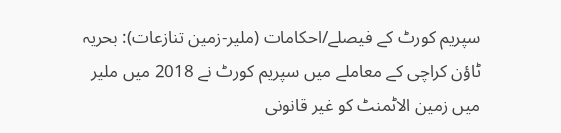سپریم کورٹ کے فیصلے/احکامات (ملیر-زمین تنازعات): بحریہ ٹاؤن کراچی کے معاملے میں سپریم کورٹ نے 2018 میں ملیر میں زمین الاٹمنٹ کو غیر قانونی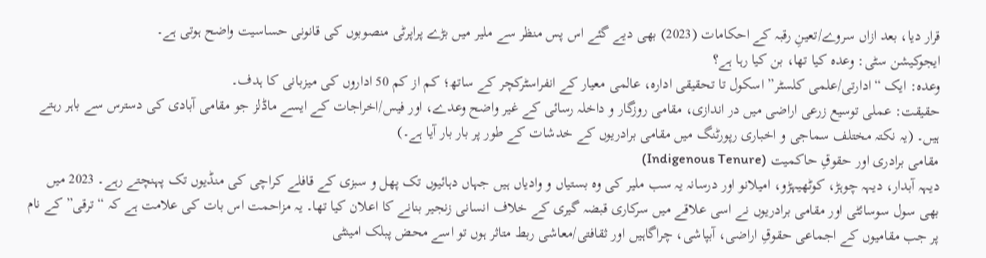قرار دیا، بعد ازاں سروے/تعینِ رقبہ کے احکامات (2023) بھی دیے گئے اس پس منظر سے ملیر میں بڑے پراپرٹی منصوبوں کی قانونی حساسیت واضح ہوتی ہے۔
ایجوکیشن سٹی: وعدہ کیا تھا، بن کیا رہا ہے؟
وعدہ: ایک “ادارتی/علمی کلسٹر” اسکول تا تحقیقی ادارہ، عالمی معیار کے انفراسٹرکچر کے ساتھ؛ کم از کم 50 اداروں کی میزبانی کا ہدف۔
حقیقت: عملی توسیع زرعی اراضی میں در اندازی، مقامی روزگار و داخلہ رسائی کے غیر واضح وعدے، اور فیس/اخراجات کے ایسے ماڈلز جو مقامی آبادی کی دسترس سے باہر رہتے ہیں۔ (یہ نکتہ مختلف سماجی و اخباری رپورٹنگ میں مقامی برادریوں کے خدشات کے طور پر بار بار آیا ہے۔)
مقامی برادری اور حقوقِ حاکمیت (Indigenous Tenure)
دیہہ آبدار، دیہہ چوہڑ، کوٹھیہڑو، امیلانو اور درسانہ یہ سب ملیر کی وہ بستیاں و وادیاں ہیں جہاں دہائیوں تک پھل و سبزی کے قافلے کراچی کی منڈیوں تک پہنچتے رہے۔ 2023 میں بھی سول سوسائٹی اور مقامی برادریوں نے اسی علاقے میں سرکاری قبضہ گیری کے خلاف انسانی زنجیر بنانے کا اعلان کیا تھا۔ یہ مزاحمت اس بات کی علامت ہے کہ “ترقی” کے نام پر جب مقامیوں کے اجماعی حقوقِ اراضی، آبپاشی، چراگاہیں اور ثقافتی/معاشی ربط متاثر ہوں تو اسے محض پبلک امینٹی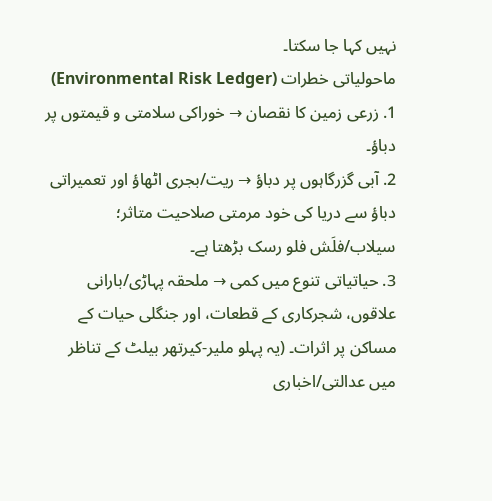نہیں کہا جا سکتا۔
ماحولیاتی خطرات (Environmental Risk Ledger)
1. زرعی زمین کا نقصان → خوراکی سلامتی و قیمتوں پر دباؤ۔
2. آبی گزرگاہوں پر دباؤ → ریت/بجری اٹھاؤ اور تعمیراتی دباؤ سے دریا کی خود مرمتی صلاحیت متاثر؛ سیلاب/فلَش فلو رسک بڑھتا ہے۔
3. حیاتیاتی تنوع میں کمی → ملحقہ پہاڑی/بارانی علاقوں، شجرکاری کے قطعات، اور جنگلی حیات کے مساکن پر اثرات۔ (یہ پہلو ملیر-کیرتھر بیلٹ کے تناظر میں عدالتی/اخباری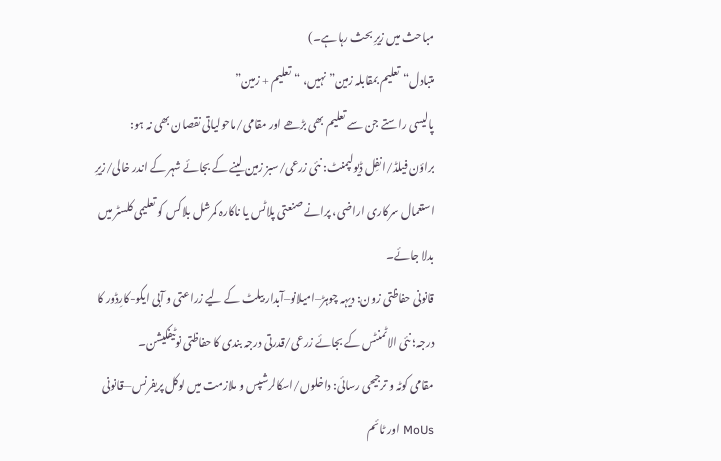مباحث میں زیرِ بحث رہا ہے۔)
متبادل“تعلیم بمقابلہ زمین” نہیں، “تعلیم + زمین”
پالیسی راستے جن سے تعلیم بھی بڑھے اور مقامی/ماحولیاتی نقصان بھی نہ ہو:
براؤن فیلڈ/انفِل ڈیولپمنٹ: نئی زرعی/سبز زمین لینے کے بجائے شہر کے اندر خالی/زیرِ استعمال سرکاری اراضی، پرانے صنعتی پلاٹس یا ناکارہ کمرشل بلاکس کو تعلیمی کلسٹر میں بدلا جائے۔
قانونی حفاظتی زون: دیہہ چوہڑ–امیلانو–آبدار بیلٹ کے لیے زراعتی و آبی ایکو-کارِڈور کا درجہ؛ نئی الاٹمنٹس کے بجائے زرعی/قدرتی درجہ بندی کا حفاظتی نوٹیفکیشن۔
مقامی کوٹہ و ترجیحی رسائی: داخلوں/اسکالرشپس و ملازمت میں لوکل پریفرنس—قانونی MoUs اور ٹائم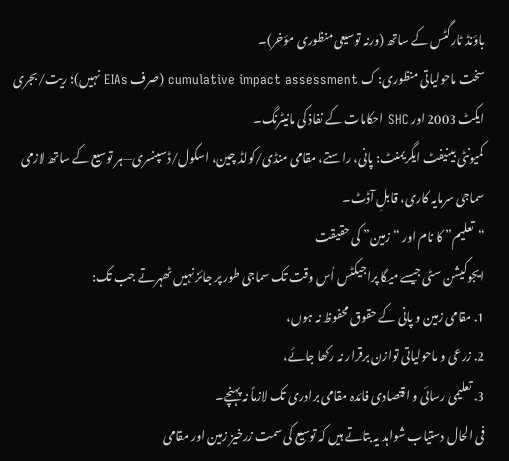باؤنڈ ٹارگٹس کے ساتھ (ورنہ توسیعی منظوری مؤخر)۔
سخت ماحولیاتی منظوری: ک cumulative impact assessment (صرف EIAs نہیں)؛ ریت/بجری ایکٹ 2003 اور SHC احکامات کے نفاذ کی مانیٹرنگ۔
کمیونٹی بینیفٹ ایگریمنٹ: پانی، راستے، مقامی منڈی/کولڈ چین، اسکول/ڈسپنسری—ہر توسیع کے ساتھ لازمی سماجی سرمایہ کاری، قابلِ آڈٹ۔
“تعلیم” کا نام اور “زمین” کی حقیقت
ایجوکیشن سٹی جیسے میگا پراجیکٹس اُس وقت تک سماجی طور پر جائز نہیں ٹھہرتے جب تک:
1. مقامی زمین و پانی کے حقوق محفوظ نہ ہوں،
2. زرعی و ماحولیاتی توازن برقرار نہ رکھا جائے،
3. تعلیمی رسائی و اقتصادی فائدہ مقامی برادری تک لازماً نہ پہنچے۔
فی الحال دستیاب شواہد یہ بتاتے ہیں کہ توسیع کی سمت زرخیز زمین اور مقامی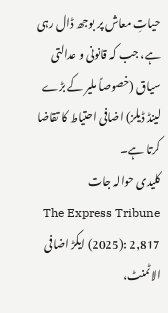حیاتِ معاش پر بوجھ ڈال رہی ہے، جب کہ قانونی و عدالتی سیاق (خصوصاً ملیر کے بڑے لینڈ ڈیلز) اضافی احتیاط کا تقاضا کرتا ہے۔
کلیدی حوالہ جات
The Express Tribune (2025): 2,817 ایکڑ اضافی الاٹمنٹ،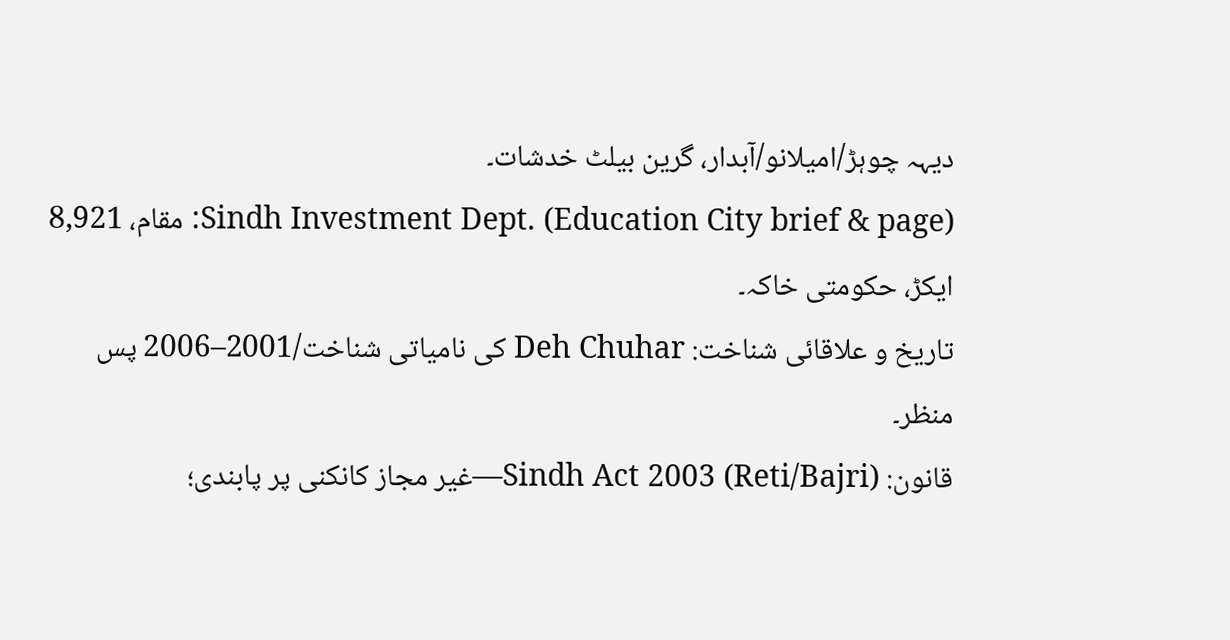دیہہ چوہڑ/امیلانو/آبدار، گرین بیلٹ خدشات۔
Sindh Investment Dept. (Education City brief & page): مقام، 8,921 ایکڑ، حکومتی خاکہ۔
تاریخ و علاقائی شناخت: Deh Chuhar کی نامیاتی شناخت/2001–2006 پس منظر۔
قانون: Sindh Act 2003 (Reti/Bajri)—غیر مجاز کانکنی پر پابندی؛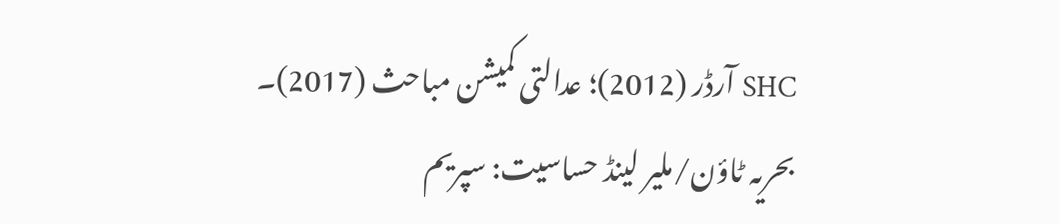SHC آرڈر (2012)؛ عدالتی کمیشن مباحث (2017)۔
بحریہ ٹاؤن/ملیر لینڈ حساسیت: سپریم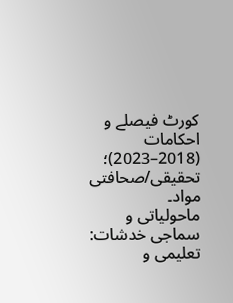کورٹ فیصلے و احکامات (2018–2023)؛ تحقیقی/صحافتی مواد۔
ماحولیاتی و سماجی خدشات: تعلیمی و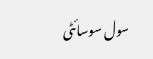سول سوسائٹی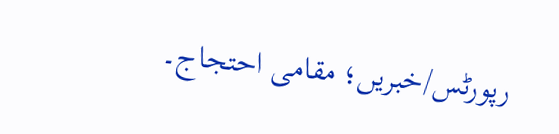رپورٹس/خبریں؛ مقامی احتجاج۔